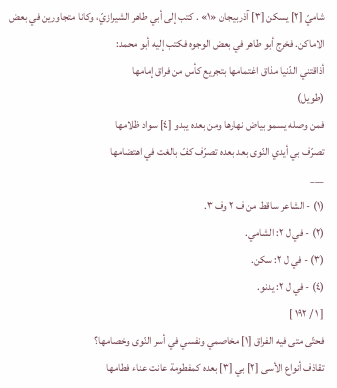شاميّ [٢] يسكن [٣] آذربيجان «١» . كتب إلى أبي طاهر الشيرازيّ، وكانا متجاورين في بعض الاماكن. فخرج أبو طاهر في بعض الوجوه فكتب إليه أبو محمد:
أذاقتني الدّنيا مذاق اغتمامها بتجريع كأس من فراق إمامها
(طويل)
فمن وصله يسمو بياض نهارها ومن بعده يبدو [٤] سواد ظلامها
تصرّف بي أيدي النّوى بعد بعده تصرّف كفّ بالغت في اهتضامها
___
(١) - الشاعر ساقط من ف ٢ وف ٣.
(٢) - في ل ٢: الشامي.
(٣) - في ل ٢: سكن.
(٤) - في ل ٢: يدنو.
[ ١ / ١٩٢ ]
فحتّى متى فيه الفراق [١] مخاصمي ونفسي في أسر النّوى وخصامها؟
تقاذف أنواع الأسى [٢] بي [٣] بعده كمفطومة عانت عناء فطامها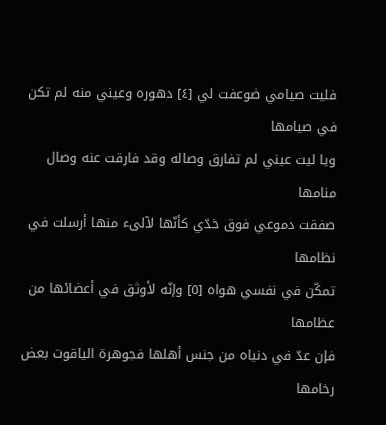فليت صيامي ضوعفت لي [٤] دهوره وعيني منه لم تكن في صيامها
ويا ليت عيني لم تفارق وصاله وقد فارقت عنه وصال منامها
صفقت دموعي فوق خدّي كأنّها لآلىء منها أرسلت في نظامها
تمكّن في نفسي هواه [٥] وإنّه لأوثق في أعضائها من عظامها
فإن عدّ في دنياه من جنس أهلها فجوهرة الياقوت بعض رخامها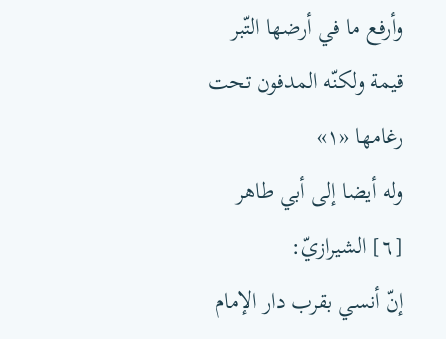وأرفع ما في أرضها التّبر قيمة ولكنّه المدفون تحت رغامها «١»
وله أيضا إلى أبي طاهر [٦] الشيرازيّ:
إنّ أنسي بقرب دار الإمام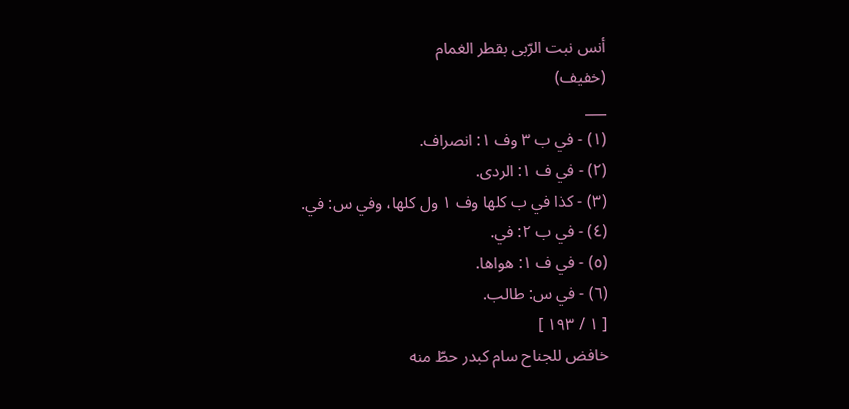أنس نبت الرّبى بقطر الغمام
(خفيف)
___
(١) - في ب ٣ وف ١: انصراف.
(٢) - في ف ١: الردى.
(٣) - كذا في ب كلها وف ١ ول كلها، وفي س: في.
(٤) - في ب ٢: في.
(٥) - في ف ١: هواها.
(٦) - في س: طالب.
[ ١ / ١٩٣ ]
خافض للجناح سام كبدر حطّ منه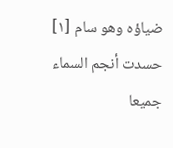ضياؤه وهو سام [١]
حسدت أنجم السماء جميعا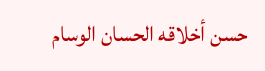حسن أخلاقه الحسان الوسام